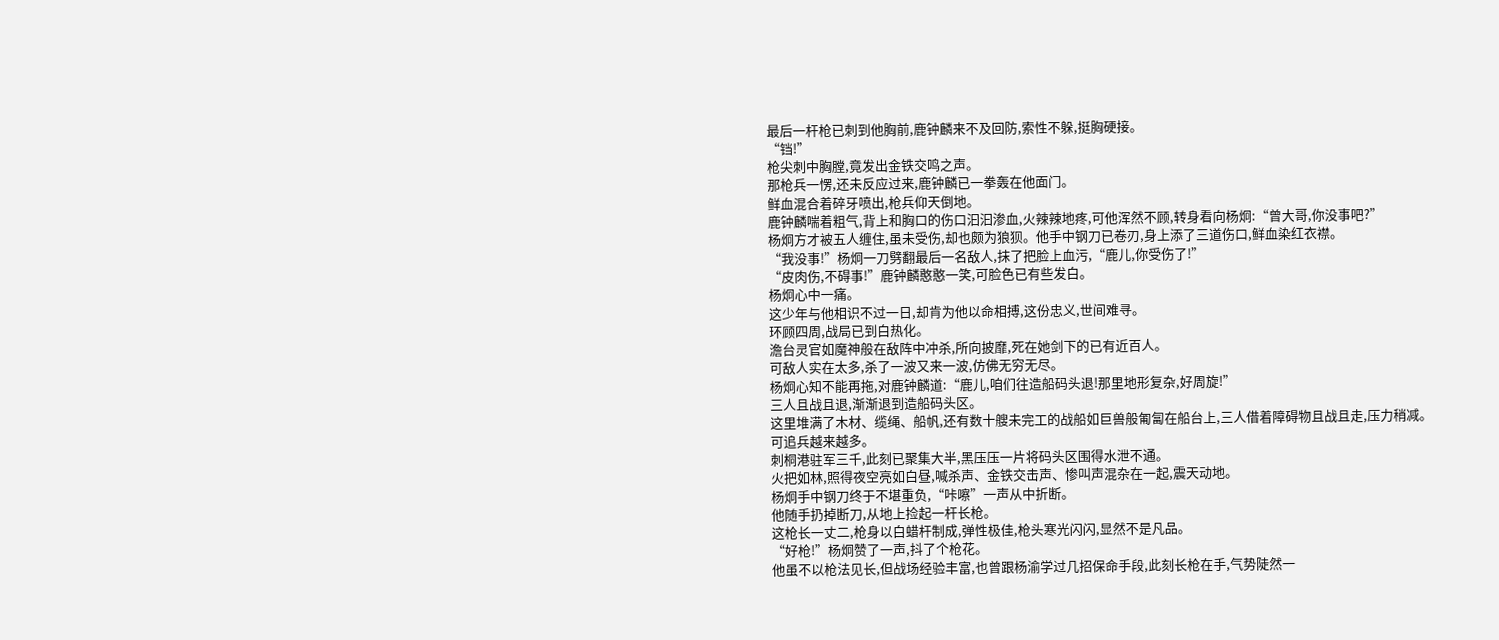最后一杆枪已刺到他胸前,鹿钟麟来不及回防,索性不躲,挺胸硬接。
“铛!”
枪尖刺中胸膛,竟发出金铁交鸣之声。
那枪兵一愣,还未反应过来,鹿钟麟已一拳轰在他面门。
鲜血混合着碎牙喷出,枪兵仰天倒地。
鹿钟麟喘着粗气,背上和胸口的伤口汩汩渗血,火辣辣地疼,可他浑然不顾,转身看向杨炯:“曾大哥,你没事吧?”
杨炯方才被五人缠住,虽未受伤,却也颇为狼狈。他手中钢刀已卷刃,身上添了三道伤口,鲜血染红衣襟。
“我没事!”杨炯一刀劈翻最后一名敌人,抹了把脸上血污,“鹿儿,你受伤了!”
“皮肉伤,不碍事!”鹿钟麟憨憨一笑,可脸色已有些发白。
杨炯心中一痛。
这少年与他相识不过一日,却肯为他以命相搏,这份忠义,世间难寻。
环顾四周,战局已到白热化。
澹台灵官如魔神般在敌阵中冲杀,所向披靡,死在她剑下的已有近百人。
可敌人实在太多,杀了一波又来一波,仿佛无穷无尽。
杨炯心知不能再拖,对鹿钟麟道:“鹿儿,咱们往造船码头退!那里地形复杂,好周旋!”
三人且战且退,渐渐退到造船码头区。
这里堆满了木材、缆绳、船帆,还有数十艘未完工的战船如巨兽般匍匐在船台上,三人借着障碍物且战且走,压力稍减。
可追兵越来越多。
刺桐港驻军三千,此刻已聚集大半,黑压压一片将码头区围得水泄不通。
火把如林,照得夜空亮如白昼,喊杀声、金铁交击声、惨叫声混杂在一起,震天动地。
杨炯手中钢刀终于不堪重负,“咔嚓”一声从中折断。
他随手扔掉断刀,从地上捡起一杆长枪。
这枪长一丈二,枪身以白蜡杆制成,弹性极佳,枪头寒光闪闪,显然不是凡品。
“好枪!”杨炯赞了一声,抖了个枪花。
他虽不以枪法见长,但战场经验丰富,也曾跟杨渝学过几招保命手段,此刻长枪在手,气势陡然一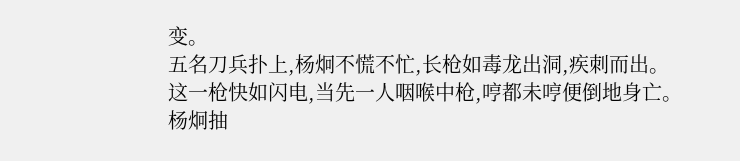变。
五名刀兵扑上,杨炯不慌不忙,长枪如毒龙出洞,疾刺而出。
这一枪快如闪电,当先一人咽喉中枪,哼都未哼便倒地身亡。
杨炯抽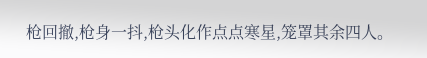枪回撤,枪身一抖,枪头化作点点寒星,笼罩其余四人。